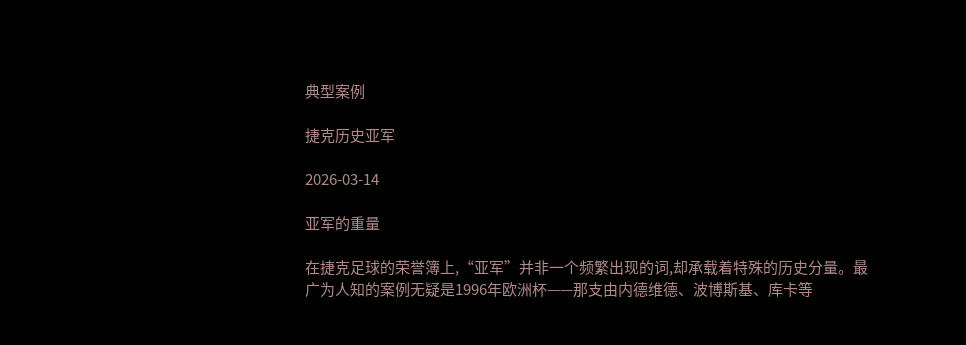典型案例

捷克历史亚军

2026-03-14

亚军的重量

在捷克足球的荣誉簿上,“亚军”并非一个频繁出现的词,却承载着特殊的历史分量。最广为人知的案例无疑是1996年欧洲杯——那支由内德维德、波博斯基、库卡等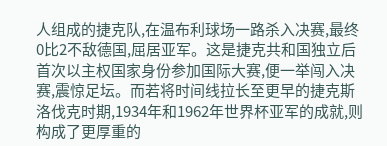人组成的捷克队,在温布利球场一路杀入决赛,最终0比2不敌德国,屈居亚军。这是捷克共和国独立后首次以主权国家身份参加国际大赛,便一举闯入决赛,震惊足坛。而若将时间线拉长至更早的捷克斯洛伐克时期,1934年和1962年世界杯亚军的成就,则构成了更厚重的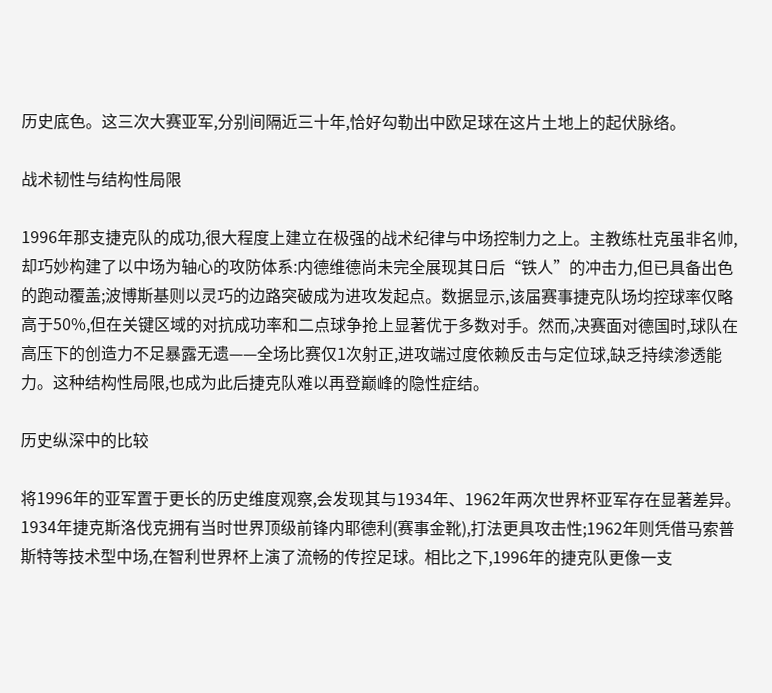历史底色。这三次大赛亚军,分别间隔近三十年,恰好勾勒出中欧足球在这片土地上的起伏脉络。

战术韧性与结构性局限

1996年那支捷克队的成功,很大程度上建立在极强的战术纪律与中场控制力之上。主教练杜克虽非名帅,却巧妙构建了以中场为轴心的攻防体系:内德维德尚未完全展现其日后“铁人”的冲击力,但已具备出色的跑动覆盖;波博斯基则以灵巧的边路突破成为进攻发起点。数据显示,该届赛事捷克队场均控球率仅略高于50%,但在关键区域的对抗成功率和二点球争抢上显著优于多数对手。然而,决赛面对德国时,球队在高压下的创造力不足暴露无遗——全场比赛仅1次射正,进攻端过度依赖反击与定位球,缺乏持续渗透能力。这种结构性局限,也成为此后捷克队难以再登巅峰的隐性症结。

历史纵深中的比较

将1996年的亚军置于更长的历史维度观察,会发现其与1934年、1962年两次世界杯亚军存在显著差异。1934年捷克斯洛伐克拥有当时世界顶级前锋内耶德利(赛事金靴),打法更具攻击性;1962年则凭借马索普斯特等技术型中场,在智利世界杯上演了流畅的传控足球。相比之下,1996年的捷克队更像一支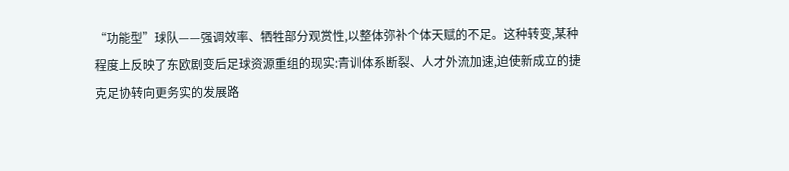“功能型”球队——强调效率、牺牲部分观赏性,以整体弥补个体天赋的不足。这种转变,某种程度上反映了东欧剧变后足球资源重组的现实:青训体系断裂、人才外流加速,迫使新成立的捷克足协转向更务实的发展路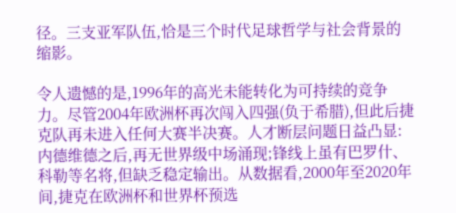径。三支亚军队伍,恰是三个时代足球哲学与社会背景的缩影。

令人遗憾的是,1996年的高光未能转化为可持续的竞争力。尽管2004年欧洲杯再次闯入四强(负于希腊),但此后捷克队再未进入任何大赛半决赛。人才断层问题日益凸显:内德维德之后,再无世界级中场涌现;锋线上虽有巴罗什、科勒等名将,但缺乏稳定输出。从数据看,2000年至2020年间,捷克在欧洲杯和世界杯预选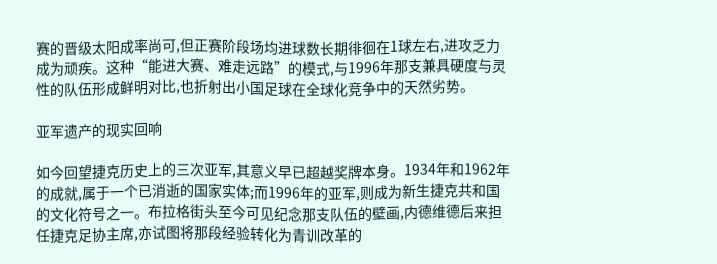赛的晋级太阳成率尚可,但正赛阶段场均进球数长期徘徊在1球左右,进攻乏力成为顽疾。这种“能进大赛、难走远路”的模式,与1996年那支兼具硬度与灵性的队伍形成鲜明对比,也折射出小国足球在全球化竞争中的天然劣势。

亚军遗产的现实回响

如今回望捷克历史上的三次亚军,其意义早已超越奖牌本身。1934年和1962年的成就,属于一个已消逝的国家实体;而1996年的亚军,则成为新生捷克共和国的文化符号之一。布拉格街头至今可见纪念那支队伍的壁画,内德维德后来担任捷克足协主席,亦试图将那段经验转化为青训改革的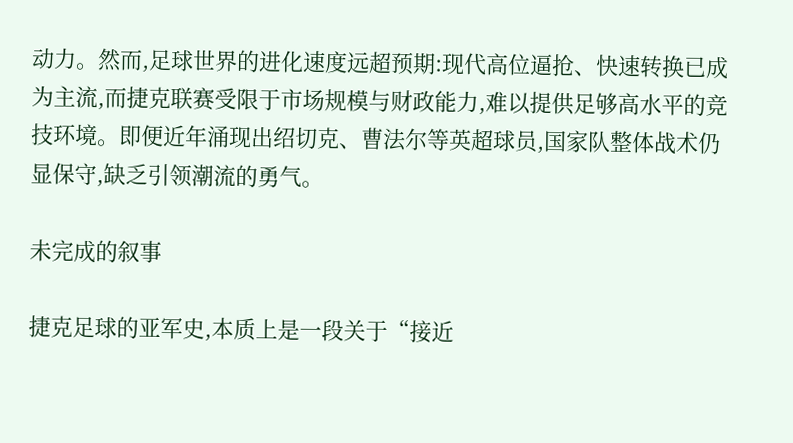动力。然而,足球世界的进化速度远超预期:现代高位逼抢、快速转换已成为主流,而捷克联赛受限于市场规模与财政能力,难以提供足够高水平的竞技环境。即便近年涌现出绍切克、曹法尔等英超球员,国家队整体战术仍显保守,缺乏引领潮流的勇气。

未完成的叙事

捷克足球的亚军史,本质上是一段关于“接近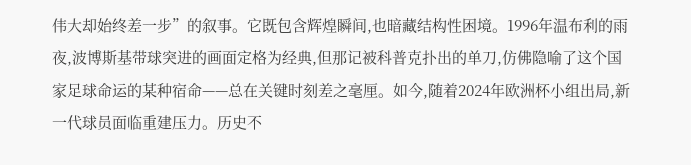伟大却始终差一步”的叙事。它既包含辉煌瞬间,也暗藏结构性困境。1996年温布利的雨夜,波博斯基带球突进的画面定格为经典,但那记被科普克扑出的单刀,仿佛隐喻了这个国家足球命运的某种宿命——总在关键时刻差之毫厘。如今,随着2024年欧洲杯小组出局,新一代球员面临重建压力。历史不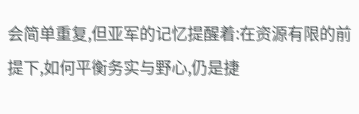会简单重复,但亚军的记忆提醒着:在资源有限的前提下,如何平衡务实与野心,仍是捷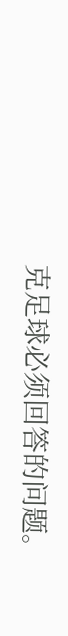克足球必须回答的问题。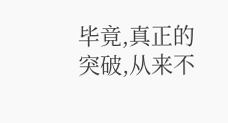毕竟,真正的突破,从来不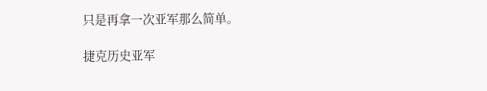只是再拿一次亚军那么简单。

捷克历史亚军